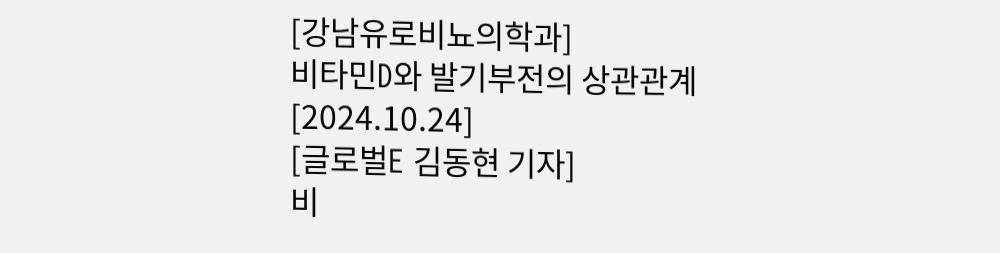[강남유로비뇨의학과]
비타민D와 발기부전의 상관관계
[2024.10.24]
[글로벌E 김동현 기자]
비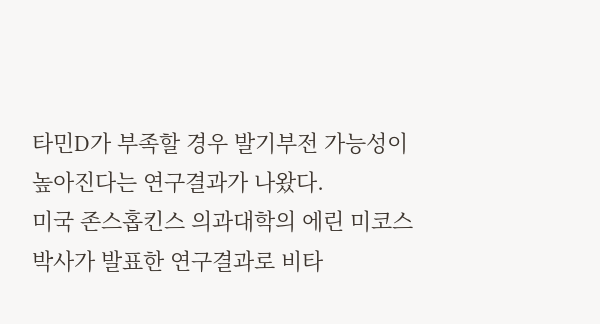타민D가 부족할 경우 발기부전 가능성이 높아진다는 연구결과가 나왔다.
미국 존스홉킨스 의과대학의 에린 미코스 박사가 발표한 연구결과로 비타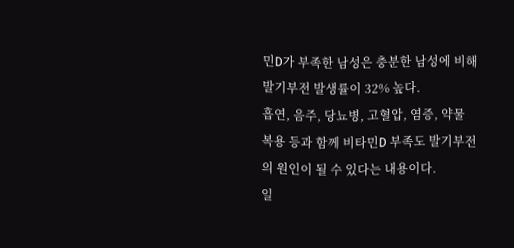민D가 부족한 남성은 충분한 남성에 비해 발기부전 발생률이 32% 높다.
흡연, 음주, 당뇨병, 고혈압, 염증, 약물 복용 등과 함께 비타민D 부족도 발기부전의 원인이 될 수 있다는 내용이다.
일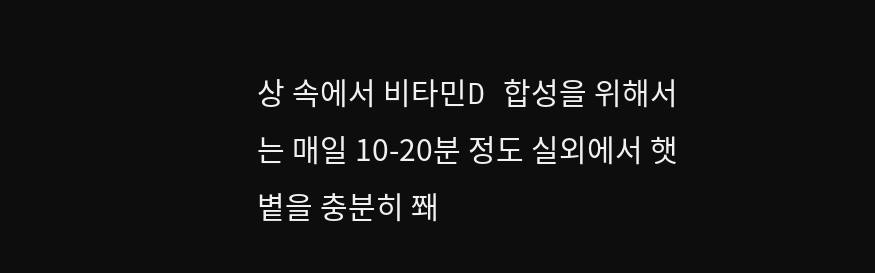상 속에서 비타민D 합성을 위해서는 매일 10-20분 정도 실외에서 햇볕을 충분히 쫴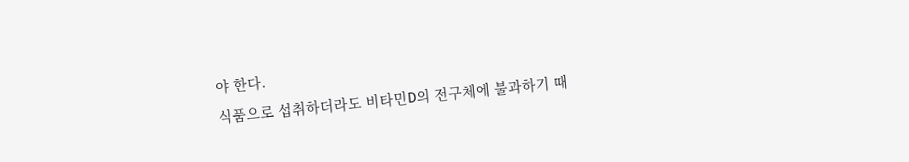야 한다.
식품으로 섭취하더라도 비타민D의 전구체에 불과하기 때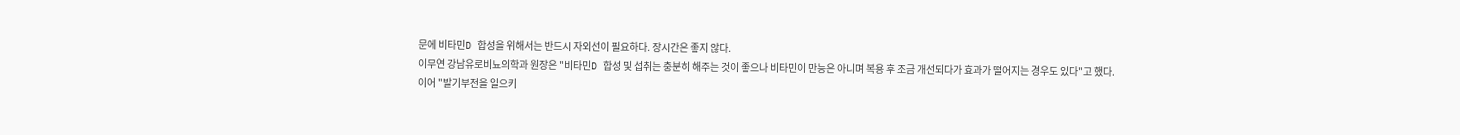문에 비타민D 합성을 위해서는 반드시 자외선이 필요하다. 장시간은 좋지 않다.
이무연 강남유로비뇨의학과 원장은 "비타민D 합성 및 섭취는 충분히 해주는 것이 좋으나 비타민이 만능은 아니며 복용 후 조금 개선되다가 효과가 떨어지는 경우도 있다"고 했다.
이어 "발기부전을 일으키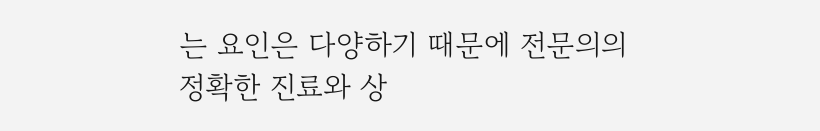는 요인은 다양하기 때문에 전문의의 정확한 진료와 상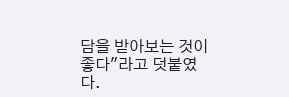담을 받아보는 것이 좋다"라고 덧붙였다.